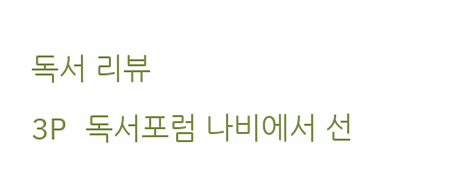독서 리뷰
3P 독서포럼 나비에서 선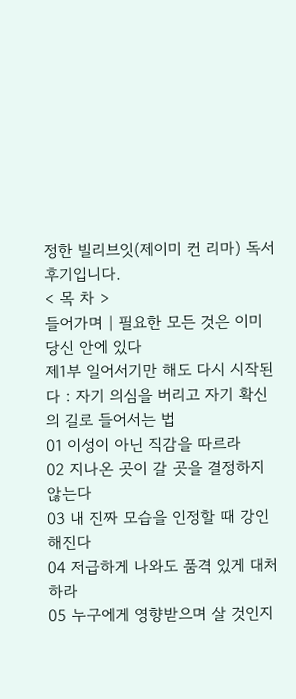정한 빌리브잇(제이미 컨 리마) 독서 후기입니다.
< 목 차 >
들어가며 | 필요한 모든 것은 이미 당신 안에 있다
제1부 일어서기만 해도 다시 시작된다 : 자기 의심을 버리고 자기 확신의 길로 들어서는 법
01 이성이 아닌 직감을 따르라
02 지나온 곳이 갈 곳을 결정하지 않는다
03 내 진짜 모습을 인정할 때 강인해진다
04 저급하게 나와도 품격 있게 대처하라
05 누구에게 영향받으며 살 것인지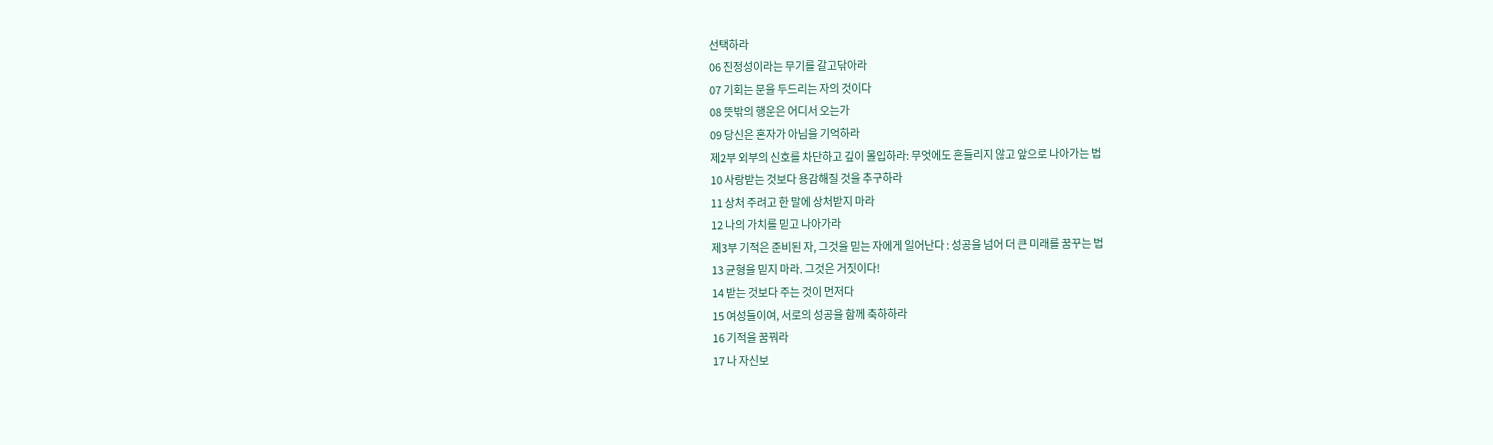선택하라
06 진정성이라는 무기를 갈고닦아라
07 기회는 문을 두드리는 자의 것이다
08 뜻밖의 행운은 어디서 오는가
09 당신은 혼자가 아님을 기억하라
제2부 외부의 신호를 차단하고 깊이 몰입하라: 무엇에도 흔들리지 않고 앞으로 나아가는 법
10 사랑받는 것보다 용감해질 것을 추구하라
11 상처 주려고 한 말에 상처받지 마라
12 나의 가치를 믿고 나아가라
제3부 기적은 준비된 자, 그것을 믿는 자에게 일어난다 : 성공을 넘어 더 큰 미래를 꿈꾸는 법
13 균형을 믿지 마라. 그것은 거짓이다!
14 받는 것보다 주는 것이 먼저다
15 여성들이여, 서로의 성공을 함께 축하하라
16 기적을 꿈꿔라
17 나 자신보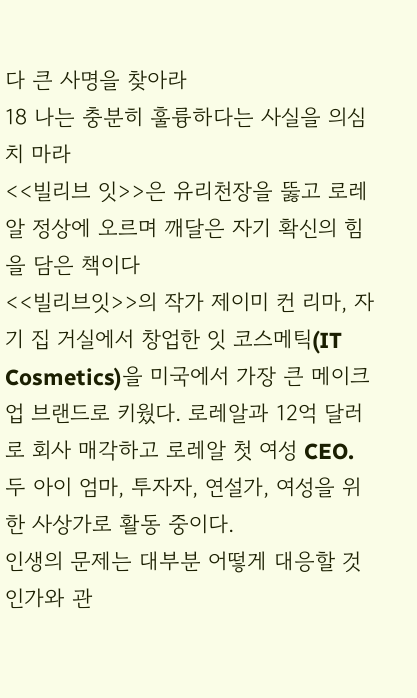다 큰 사명을 찾아라
18 나는 충분히 훌륭하다는 사실을 의심치 마라
<<빌리브 잇>>은 유리천장을 뚫고 로레알 정상에 오르며 깨달은 자기 확신의 힘을 담은 책이다
<<빌리브잇>>의 작가 제이미 컨 리마, 자기 집 거실에서 창업한 잇 코스메틱(IT Cosmetics)을 미국에서 가장 큰 메이크업 브랜드로 키웠다. 로레알과 12억 달러로 회사 매각하고 로레알 첫 여성 CEO. 두 아이 엄마, 투자자, 연설가, 여성을 위한 사상가로 활동 중이다.
인생의 문제는 대부분 어떻게 대응할 것인가와 관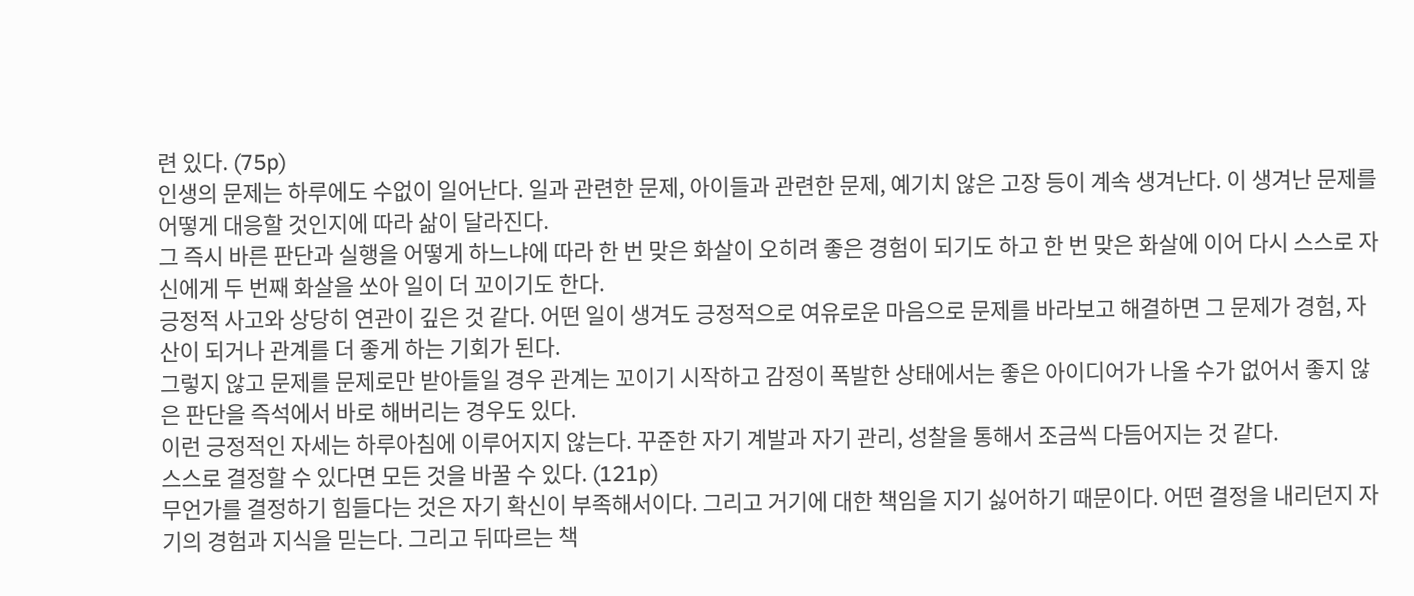련 있다. (75p)
인생의 문제는 하루에도 수없이 일어난다. 일과 관련한 문제, 아이들과 관련한 문제, 예기치 않은 고장 등이 계속 생겨난다. 이 생겨난 문제를 어떻게 대응할 것인지에 따라 삶이 달라진다.
그 즉시 바른 판단과 실행을 어떻게 하느냐에 따라 한 번 맞은 화살이 오히려 좋은 경험이 되기도 하고 한 번 맞은 화살에 이어 다시 스스로 자신에게 두 번째 화살을 쏘아 일이 더 꼬이기도 한다.
긍정적 사고와 상당히 연관이 깊은 것 같다. 어떤 일이 생겨도 긍정적으로 여유로운 마음으로 문제를 바라보고 해결하면 그 문제가 경험, 자산이 되거나 관계를 더 좋게 하는 기회가 된다.
그렇지 않고 문제를 문제로만 받아들일 경우 관계는 꼬이기 시작하고 감정이 폭발한 상태에서는 좋은 아이디어가 나올 수가 없어서 좋지 않은 판단을 즉석에서 바로 해버리는 경우도 있다.
이런 긍정적인 자세는 하루아침에 이루어지지 않는다. 꾸준한 자기 계발과 자기 관리, 성찰을 통해서 조금씩 다듬어지는 것 같다.
스스로 결정할 수 있다면 모든 것을 바꿀 수 있다. (121p)
무언가를 결정하기 힘들다는 것은 자기 확신이 부족해서이다. 그리고 거기에 대한 책임을 지기 싫어하기 때문이다. 어떤 결정을 내리던지 자기의 경험과 지식을 믿는다. 그리고 뒤따르는 책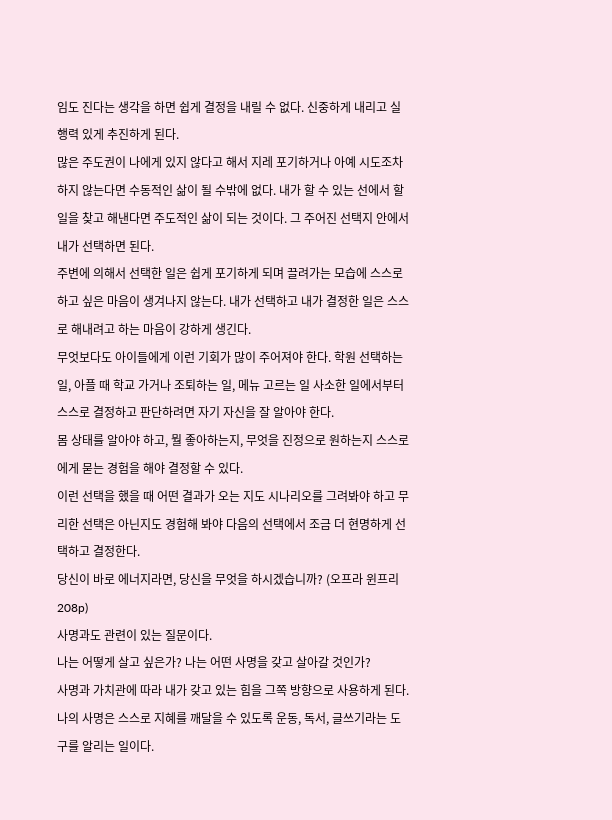임도 진다는 생각을 하면 쉽게 결정을 내릴 수 없다. 신중하게 내리고 실행력 있게 추진하게 된다.
많은 주도권이 나에게 있지 않다고 해서 지레 포기하거나 아예 시도조차 하지 않는다면 수동적인 삶이 될 수밖에 없다. 내가 할 수 있는 선에서 할 일을 찾고 해낸다면 주도적인 삶이 되는 것이다. 그 주어진 선택지 안에서 내가 선택하면 된다.
주변에 의해서 선택한 일은 쉽게 포기하게 되며 끌려가는 모습에 스스로 하고 싶은 마음이 생겨나지 않는다. 내가 선택하고 내가 결정한 일은 스스로 해내려고 하는 마음이 강하게 생긴다.
무엇보다도 아이들에게 이런 기회가 많이 주어져야 한다. 학원 선택하는 일, 아플 때 학교 가거나 조퇴하는 일, 메뉴 고르는 일 사소한 일에서부터 스스로 결정하고 판단하려면 자기 자신을 잘 알아야 한다.
몸 상태를 알아야 하고, 뭘 좋아하는지, 무엇을 진정으로 원하는지 스스로에게 묻는 경험을 해야 결정할 수 있다.
이런 선택을 했을 때 어떤 결과가 오는 지도 시나리오를 그려봐야 하고 무리한 선택은 아닌지도 경험해 봐야 다음의 선택에서 조금 더 현명하게 선택하고 결정한다.
당신이 바로 에너지라면, 당신을 무엇을 하시겠습니까? (오프라 윈프리 208p)
사명과도 관련이 있는 질문이다.
나는 어떻게 살고 싶은가? 나는 어떤 사명을 갖고 살아갈 것인가?
사명과 가치관에 따라 내가 갖고 있는 힘을 그쪽 방향으로 사용하게 된다.
나의 사명은 스스로 지혜를 깨달을 수 있도록 운동, 독서, 글쓰기라는 도구를 알리는 일이다.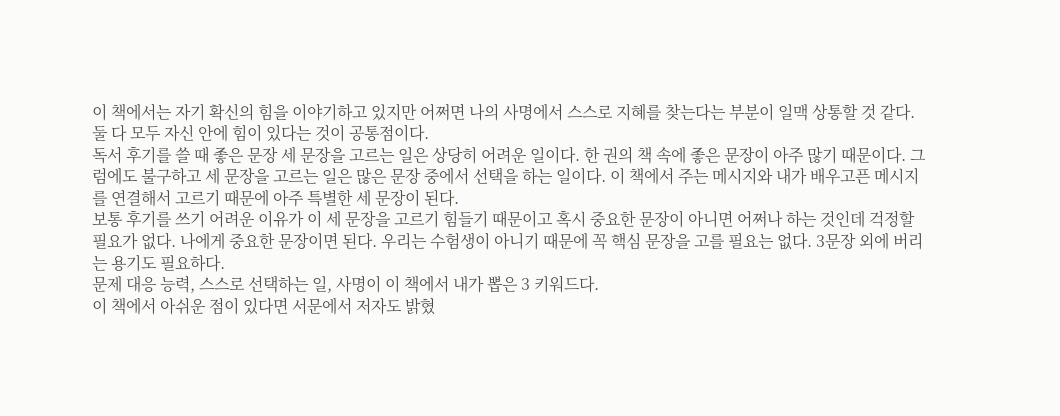이 책에서는 자기 확신의 힘을 이야기하고 있지만 어쩌면 나의 사명에서 스스로 지혜를 찾는다는 부분이 일맥 상통할 것 같다.
둘 다 모두 자신 안에 힘이 있다는 것이 공통점이다.
독서 후기를 쓸 때 좋은 문장 세 문장을 고르는 일은 상당히 어려운 일이다. 한 권의 책 속에 좋은 문장이 아주 많기 때문이다. 그럼에도 불구하고 세 문장을 고르는 일은 많은 문장 중에서 선택을 하는 일이다. 이 책에서 주는 메시지와 내가 배우고픈 메시지를 연결해서 고르기 때문에 아주 특별한 세 문장이 된다.
보통 후기를 쓰기 어려운 이유가 이 세 문장을 고르기 힘들기 때문이고 혹시 중요한 문장이 아니면 어쩌나 하는 것인데 걱정할 필요가 없다. 나에게 중요한 문장이면 된다. 우리는 수험생이 아니기 때문에 꼭 핵심 문장을 고를 필요는 없다. 3문장 외에 버리는 용기도 필요하다.
문제 대응 능력, 스스로 선택하는 일, 사명이 이 책에서 내가 뽑은 3 키워드다.
이 책에서 아쉬운 점이 있다면 서문에서 저자도 밝혔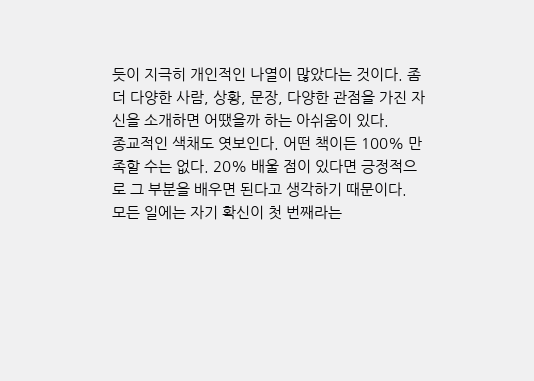듯이 지극히 개인적인 나열이 많았다는 것이다. 좀 더 다양한 사람, 상황, 문장, 다양한 관점을 가진 자신을 소개하면 어땠을까 하는 아쉬움이 있다.
종교적인 색채도 엿보인다. 어떤 책이든 100% 만족할 수는 없다. 20% 배울 점이 있다면 긍정적으로 그 부분을 배우면 된다고 생각하기 때문이다.
모든 일에는 자기 확신이 첫 번째라는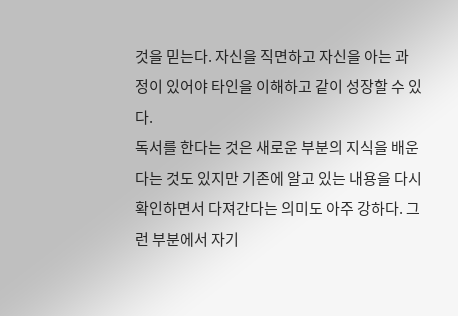것을 믿는다. 자신을 직면하고 자신을 아는 과정이 있어야 타인을 이해하고 같이 성장할 수 있다.
독서를 한다는 것은 새로운 부분의 지식을 배운다는 것도 있지만 기존에 알고 있는 내용을 다시 확인하면서 다져간다는 의미도 아주 강하다. 그런 부분에서 자기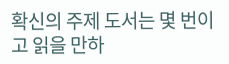확신의 주제 도서는 몇 번이고 읽을 만하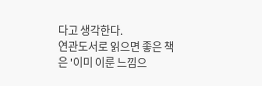다고 생각한다.
연관도서로 읽으면 좋은 책은 '이미 이룬 느낌으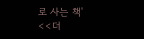로 사는 책' <<더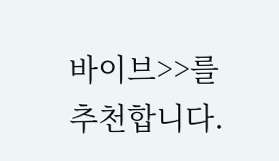바이브>>를 추천합니다.